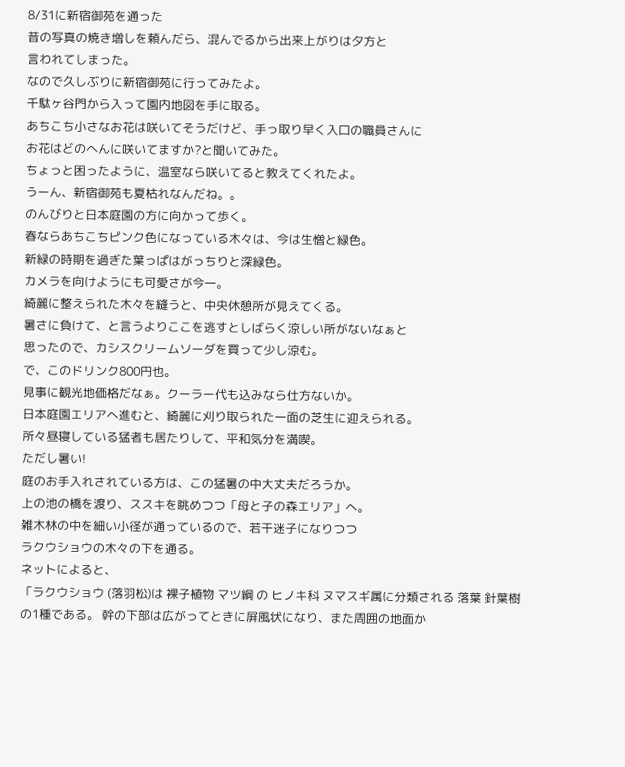8/31に新宿御苑を通った
昔の写真の焼き増しを頼んだら、混んでるから出来上がりは夕方と
言われてしまった。
なので久しぶりに新宿御苑に行ってみたよ。
千駄ヶ谷門から入って園内地図を手に取る。
あちこち小さなお花は咲いてそうだけど、手っ取り早く入口の職員さんに
お花はどのへんに咲いてますか?と聞いてみた。
ちょっと困ったように、温室なら咲いてると教えてくれたよ。
うーん、新宿御苑も夏枯れなんだね。。
のんびりと日本庭園の方に向かって歩く。
春ならあちこちピンク色になっている木々は、今は生憎と緑色。
新緑の時期を過ぎた葉っぱはがっちりと深緑色。
カメラを向けようにも可愛さが今一。
綺麗に整えられた木々を縫うと、中央休憩所が見えてくる。
暑さに負けて、と言うよりここを逃すとしばらく涼しい所がないなぁと
思ったので、カシスクリームソーダを買って少し涼む。
で、このドリンク800円也。
見事に観光地価格だなぁ。クーラー代も込みなら仕方ないか。
日本庭園エリアへ進むと、綺麗に刈り取られた一面の芝生に迎えられる。
所々昼寝している猛者も居たりして、平和気分を満喫。
ただし暑い!
庭のお手入れされている方は、この猛暑の中大丈夫だろうか。
上の池の橋を渡り、ススキを眺めつつ「母と子の森エリア」へ。
雑木林の中を細い小径が通っているので、若干迷子になりつつ
ラクウショウの木々の下を通る。
ネットによると、
「ラクウショウ (落羽松)は 裸子植物 マツ綱 の ヒノキ科 ヌマスギ属に分類される 落葉 針葉樹 の1種である。 幹の下部は広がってときに屏風状になり、また周囲の地面か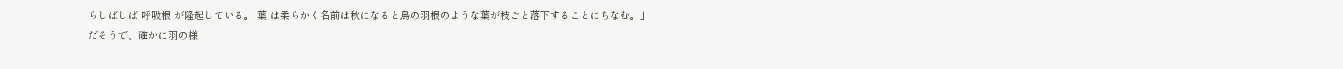らしばしば 呼吸根 が隆起している。 葉 は柔らかく名前は秋になると鳥の羽根のような葉が枝ごと落下することにちなむ。」
だそうで、確かに羽の様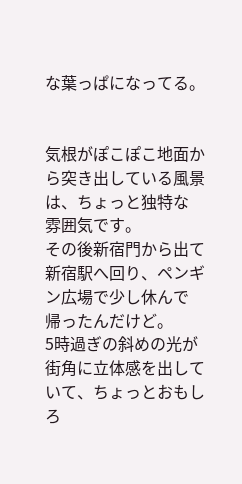な葉っぱになってる。


気根がぽこぽこ地面から突き出している風景は、ちょっと独特な
雰囲気です。
その後新宿門から出て新宿駅へ回り、ペンギン広場で少し休んで
帰ったんだけど。
5時過ぎの斜めの光が街角に立体感を出していて、ちょっとおもしろ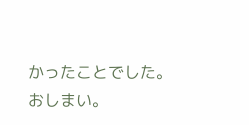かったことでした。
おしまい。